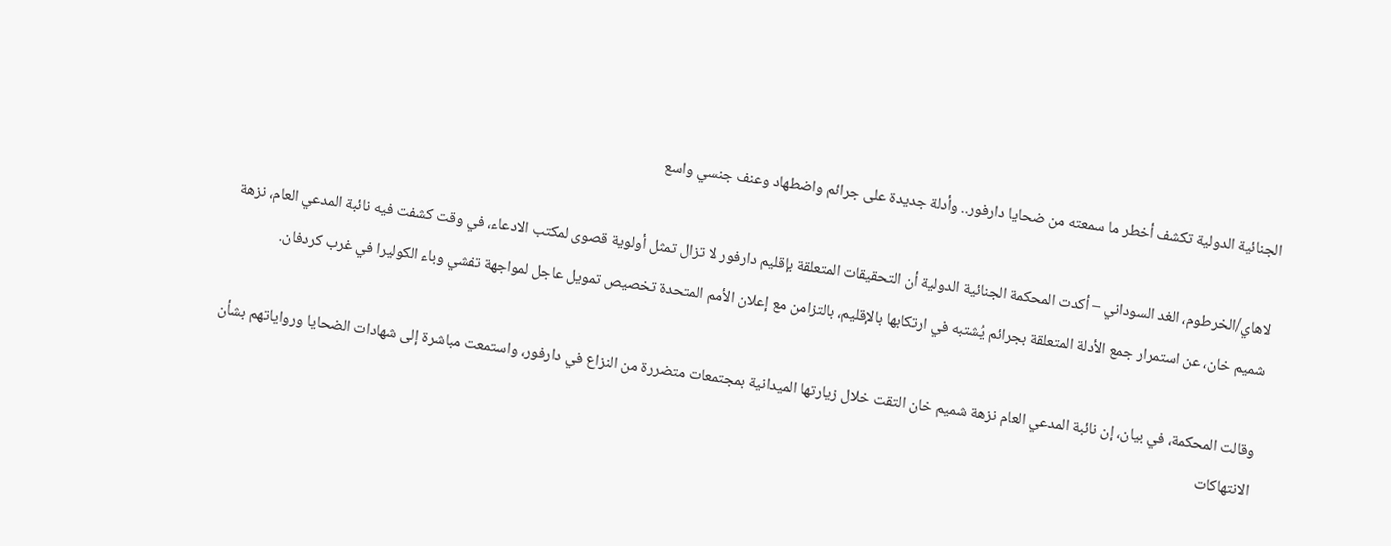الجنائية الدولية تكشف أخطر ما سمعته من ضحايا دارفور.. وأدلة جديدة على جرائم واضطهاد وعنف جنسي واسع

لاهاي/الخرطوم، الغد السوداني – أكدت المحكمة الجنائية الدولية أن التحقيقات المتعلقة بإقليم دارفور لا تزال تمثل أولوية قصوى لمكتب الادعاء، في وقت كشفت فيه نائبة المدعي العام، نزهة شميم خان، عن استمرار جمع الأدلة المتعلقة بجرائم يُشتبه في ارتكابها بالإقليم، بالتزامن مع إعلان الأمم المتحدة تخصيص تمويل عاجل لمواجهة تفشي وباء الكوليرا في غرب كردفان.

وقالت المحكمة، في بيان، إن نائبة المدعي العام نزهة شميم خان التقت خلال زيارتها الميدانية بمجتمعات متضررة من النزاع في دارفور، واستمعت مباشرة إلى شهادات الضحايا ورواياتهم بشأن الانتهاكات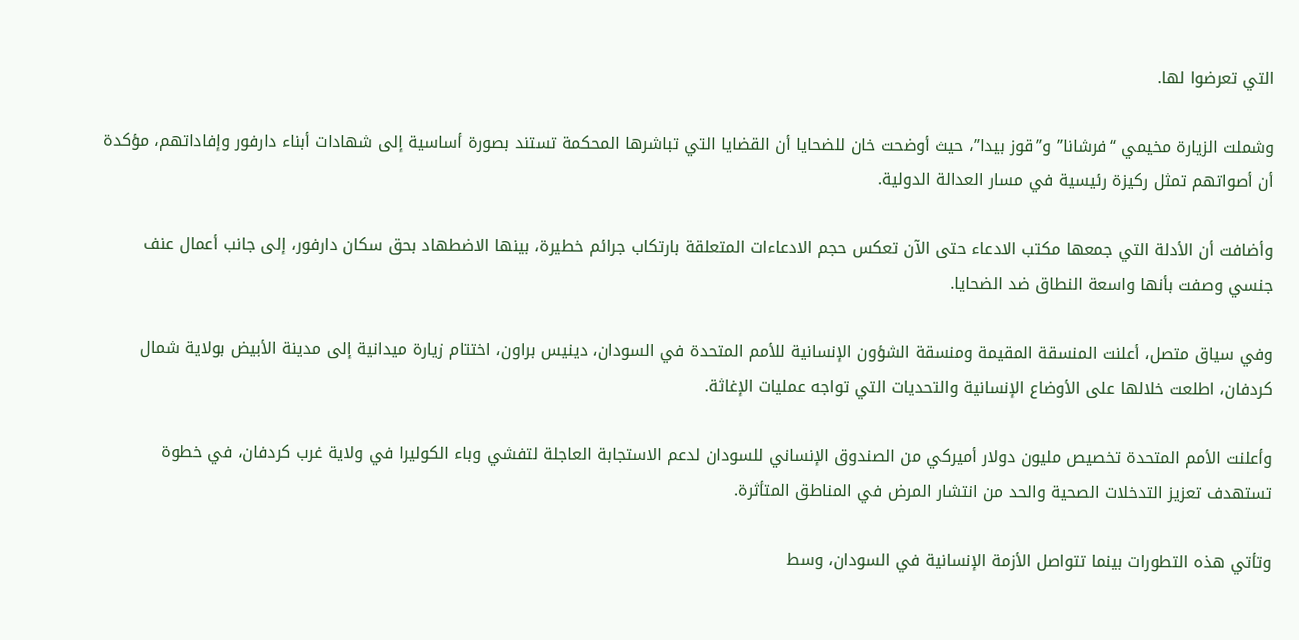التي تعرضوا لها.

وشملت الزيارة مخيمي “فرشانا” و”قوز بيدا”، حيث أوضحت خان للضحايا أن القضايا التي تباشرها المحكمة تستند بصورة أساسية إلى شهادات أبناء دارفور وإفاداتهم، مؤكدة أن أصواتهم تمثل ركيزة رئيسية في مسار العدالة الدولية.

وأضافت أن الأدلة التي جمعها مكتب الادعاء حتى الآن تعكس حجم الادعاءات المتعلقة بارتكاب جرائم خطيرة، بينها الاضطهاد بحق سكان دارفور، إلى جانب أعمال عنف جنسي وصفت بأنها واسعة النطاق ضد الضحايا.

وفي سياق متصل، أعلنت المنسقة المقيمة ومنسقة الشؤون الإنسانية للأمم المتحدة في السودان، دينيس براون، اختتام زيارة ميدانية إلى مدينة الأبيض بولاية شمال كردفان، اطلعت خلالها على الأوضاع الإنسانية والتحديات التي تواجه عمليات الإغاثة.

وأعلنت الأمم المتحدة تخصيص مليون دولار أميركي من الصندوق الإنساني للسودان لدعم الاستجابة العاجلة لتفشي وباء الكوليرا في ولاية غرب كردفان، في خطوة تستهدف تعزيز التدخلات الصحية والحد من انتشار المرض في المناطق المتأثرة.

وتأتي هذه التطورات بينما تتواصل الأزمة الإنسانية في السودان، وسط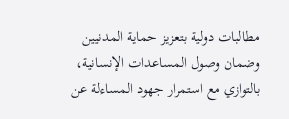مطالبات دولية بتعزيز حماية المدنيين وضمان وصول المساعدات الإنسانية، بالتوازي مع استمرار جهود المساءلة عن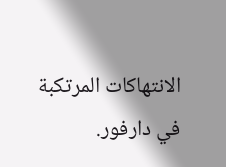الانتهاكات المرتكبة في دارفور.